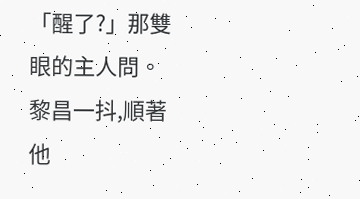「醒了?」那雙眼的主人問。
黎昌一抖,順著他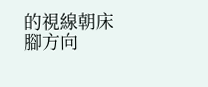的視線朝床腳方向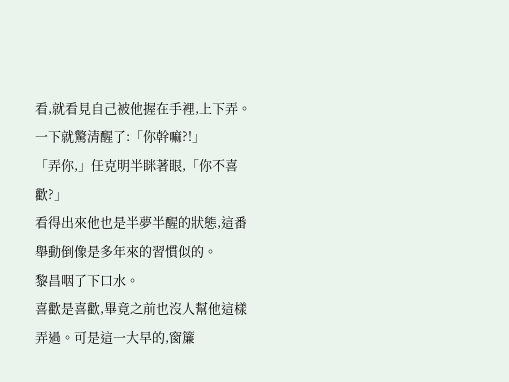看,就看見自己被他握在手裡,上下弄。
一下就驚清醒了:「你幹嘛?!」
「弄你,」任克明半眯著眼,「你不喜歡?」
看得出來他也是半夢半醒的狀態,這番舉動倒像是多年來的習慣似的。
黎昌咽了下口水。
喜歡是喜歡,畢竟之前也沒人幫他這樣弄過。可是這一大早的,窗簾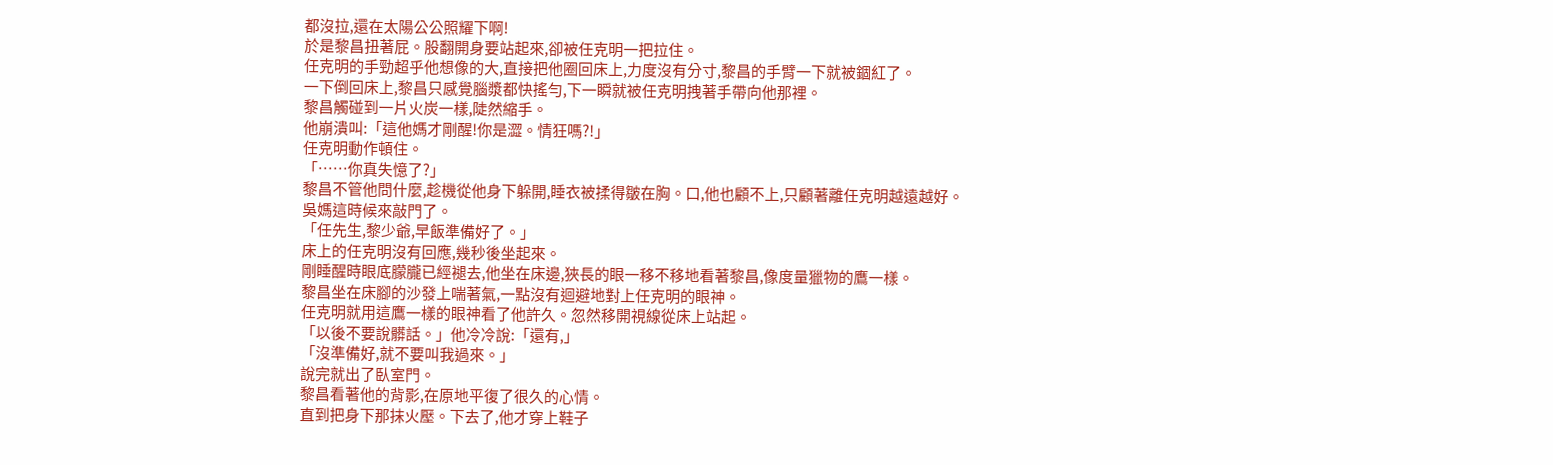都沒拉,還在太陽公公照耀下啊!
於是黎昌扭著屁。股翻開身要站起來,卻被任克明一把拉住。
任克明的手勁超乎他想像的大,直接把他圈回床上,力度沒有分寸,黎昌的手臂一下就被錮紅了。
一下倒回床上,黎昌只感覺腦漿都快搖勻,下一瞬就被任克明拽著手帶向他那裡。
黎昌觸碰到一片火炭一樣,陡然縮手。
他崩潰叫:「這他媽才剛醒!你是澀。情狂嗎?!」
任克明動作頓住。
「……你真失憶了?」
黎昌不管他問什麼,趁機從他身下躲開,睡衣被揉得皺在胸。口,他也顧不上,只顧著離任克明越遠越好。
吳媽這時候來敲門了。
「任先生,黎少爺,早飯準備好了。」
床上的任克明沒有回應,幾秒後坐起來。
剛睡醒時眼底朦朧已經褪去,他坐在床邊,狹長的眼一移不移地看著黎昌,像度量獵物的鷹一樣。
黎昌坐在床腳的沙發上喘著氣,一點沒有迴避地對上任克明的眼神。
任克明就用這鷹一樣的眼神看了他許久。忽然移開視線從床上站起。
「以後不要說髒話。」他冷冷說:「還有,」
「沒準備好,就不要叫我過來。」
說完就出了臥室門。
黎昌看著他的背影,在原地平復了很久的心情。
直到把身下那抹火壓。下去了,他才穿上鞋子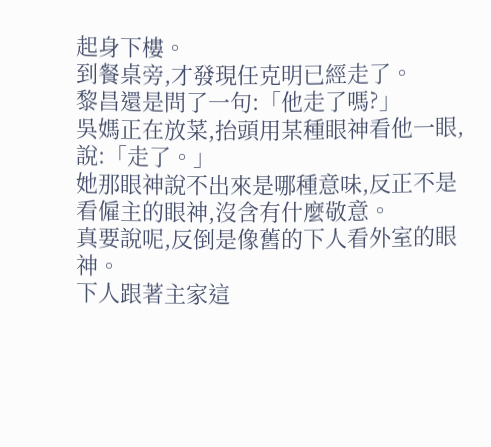起身下樓。
到餐桌旁,才發現任克明已經走了。
黎昌還是問了一句:「他走了嗎?」
吳媽正在放菜,抬頭用某種眼神看他一眼,說:「走了。」
她那眼神說不出來是哪種意味,反正不是看僱主的眼神,沒含有什麼敬意。
真要說呢,反倒是像舊的下人看外室的眼神。
下人跟著主家這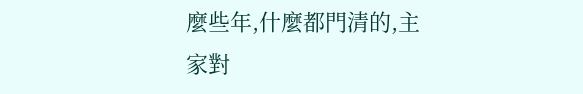麼些年,什麼都門清的,主家對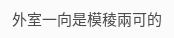外室一向是模稜兩可的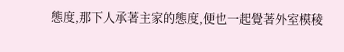態度,那下人承著主家的態度,便也一起覺著外室模稜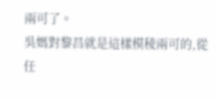兩可了。
吳媽對黎昌就是這樣模稜兩可的,從任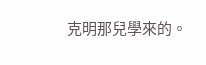克明那兒學來的。